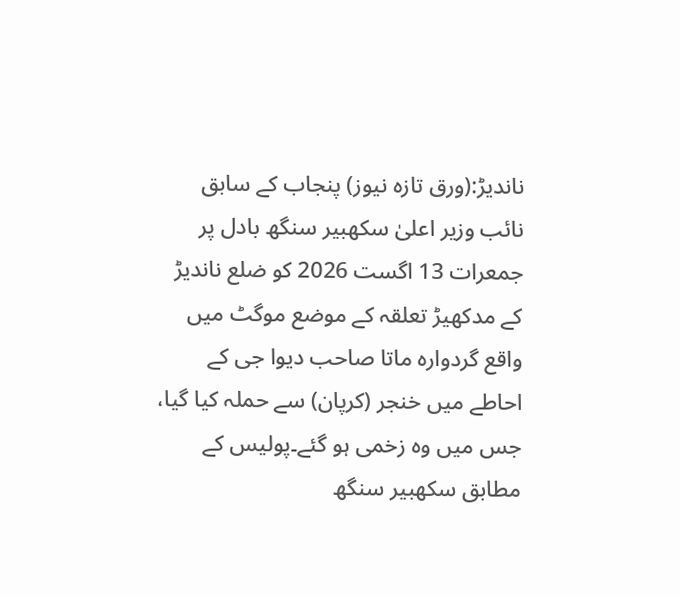ناندیڑ:(ورق تازہ نیوز) پنجاب کے سابق نائب وزیر اعلیٰ سکھبیر سنگھ بادل پر جمعرات 13 اگست 2026 کو ضلع ناندیڑ کے مدکھیڑ تعلقہ کے موضع موگٹ میں واقع گردوارہ ماتا صاحب دیوا جی کے احاطے میں خنجر (کرپان) سے حملہ کیا گیا، جس میں وہ زخمی ہو گئے۔پولیس کے مطابق سکھبیر سنگھ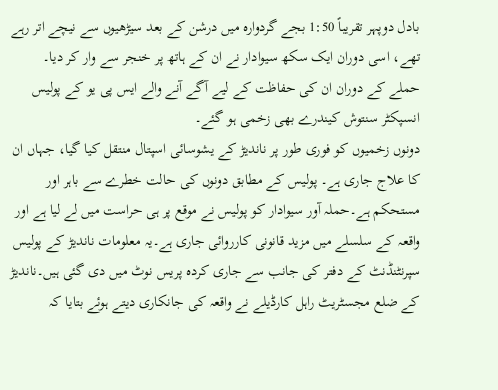بادل دوپہر تقریباً 1:50 بجے گردوارہ میں درشن کے بعد سیڑھیوں سے نیچے اتر رہے تھے، اسی دوران ایک سکھ سیوادار نے ان کے ہاتھ پر خنجر سے وار کر دیا۔ حملے کے دوران ان کی حفاظت کے لیے آگے آنے والے ایس پی یو کے پولیس انسپکٹر سنتوش کیندرے بھی زخمی ہو گئے۔
دونوں زخمیوں کو فوری طور پر ناندیڑ کے یشوسائی اسپتال منتقل کیا گیا، جہاں ان کا علاج جاری ہے۔ پولیس کے مطابق دونوں کی حالت خطرے سے باہر اور مستحکم ہے۔حملہ آور سیوادار کو پولیس نے موقع پر ہی حراست میں لے لیا ہے اور واقعہ کے سلسلے میں مزید قانونی کارروائی جاری ہے۔یہ معلومات ناندیڑ کے پولیس سپرنٹنڈنٹ کے دفتر کی جانب سے جاری کردہ پریس نوٹ میں دی گئی ہیں۔ناندیڑ کے ضلع مجسٹریٹ راہل کارڈیلے نے واقعہ کی جانکاری دیتے ہوئے بتایا کہ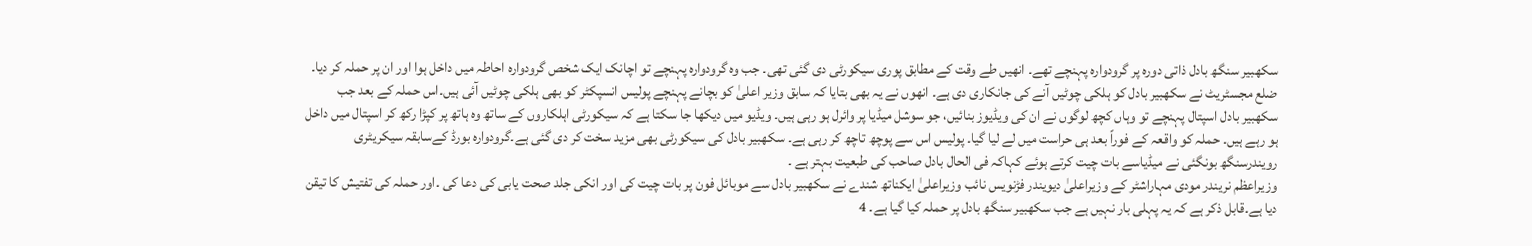سکھبیر سنگھ بادل ذاتی دورہ پر گرودوارہ پہنچے تھے۔ انھیں طے وقت کے مطابق پوری سیکورٹی دی گئی تھی۔ جب وہ گرودوارہ پہنچے تو اچانک ایک شخص گرودوارہ احاطہ میں داخل ہوا اور ان پر حملہ کر دیا۔
ضلع مجسٹریٹ نے سکھبیر بادل کو ہلکی چوٹیں آنے کی جانکاری دی ہے۔ انھوں نے یہ بھی بتایا کہ سابق وزیر اعلیٰ کو بچانے پہنچے پولیس انسپکٹر کو بھی ہلکی چوٹیں آئی ہیں۔اس حملہ کے بعد جب سکھبیر بادل اسپتال پہنچے تو وہاں کچھ لوگوں نے ان کی ویڈیوز بنائیں، جو سوشل میڈیا پر وائرل ہو رہی ہیں۔ ویڈیو میں دیکھا جا سکتا ہے کہ سیکورٹی اہلکاروں کے ساتھ وہ ہاتھ پر کپڑا رکھ کر اسپتال میں داخل ہو رہے ہیں۔ حملہ کو واقعہ کے فوراً بعد ہی حراست میں لے لیا گیا۔ پولیس اس سے پوچھ تاچھ کر رہی ہے۔ سکھبیر بادل کی سیکورٹی بھی مزید سخت کر دی گئی ہے۔گرودوارہ بورڈ کےسابقہ سیکریٹری رویندرسنگھ بونگئی نے میڈیاسے بات چیت کرتے ہوئے کہاکہ فی الحال بادل صاحب کی طبعیت بہتر ہے ۔
وزیراعظم نریندر مودی مہاراشٹر کے وزیراعلیٰ دیویندر فڑنویس نائب وزیراعلیٰ ایکناتھ شندے نے سکھبیر بادل سے موبائل فون پر بات چیت کی اور انکی جلد صحت یابی کی دعا کی ۔اور حملہ کی تفتیش کا تیقن دیا ہے۔قابل ذکر ہے کہ یہ پہلی بار نہیں ہے جب سکھبیر سنگھ بادل پر حملہ کیا گیا ہے۔ 4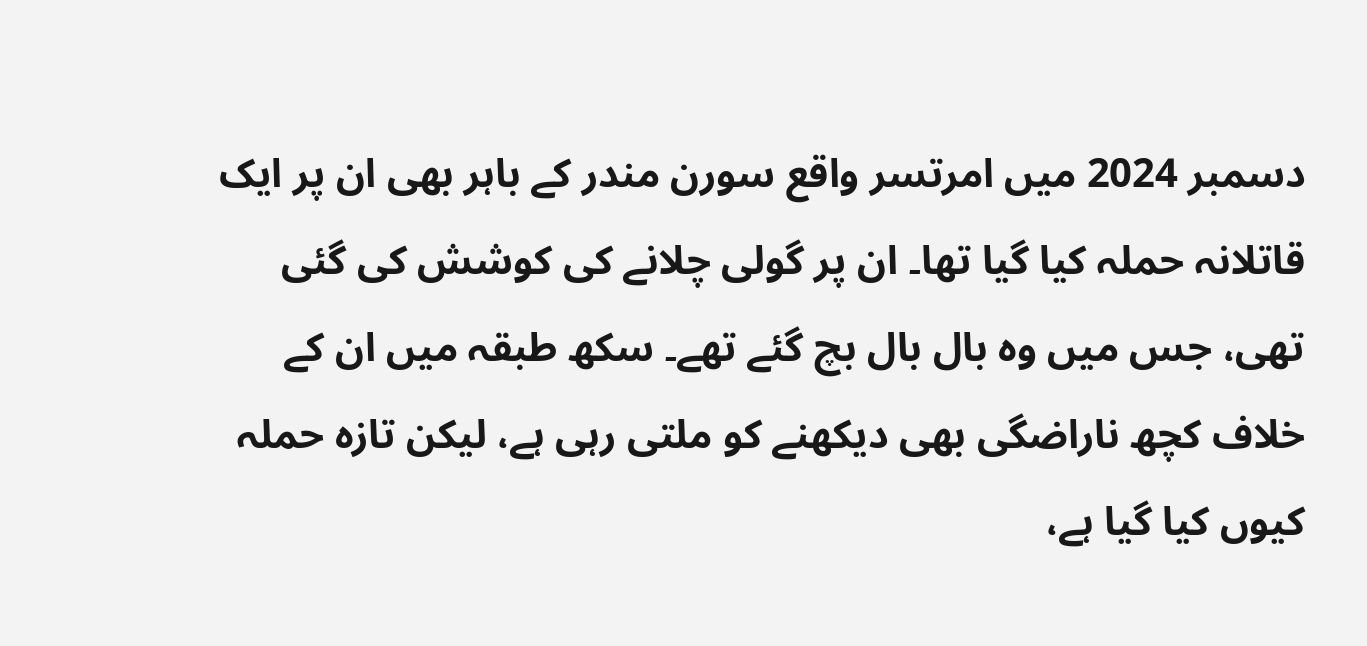دسمبر 2024 میں امرتسر واقع سورن مندر کے باہر بھی ان پر ایک قاتلانہ حملہ کیا گیا تھا۔ ان پر گولی چلانے کی کوشش کی گئی تھی، جس میں وہ بال بال بچ گئے تھے۔ سکھ طبقہ میں ان کے خلاف کچھ ناراضگی بھی دیکھنے کو ملتی رہی ہے، لیکن تازہ حملہ کیوں کیا گیا ہے،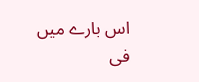اس بارے میں فی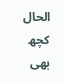الحال کچھ بھی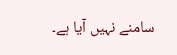سامنے نہیں آیا ہے۔